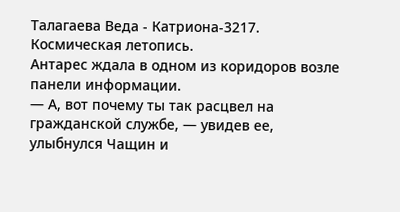Талагаева Веда - Катриона-3217. Космическая летопись.
Антарес ждала в одном из коридоров возле панели информации.
— А, вот почему ты так расцвел на гражданской службе, — увидев ее, улыбнулся Чащин и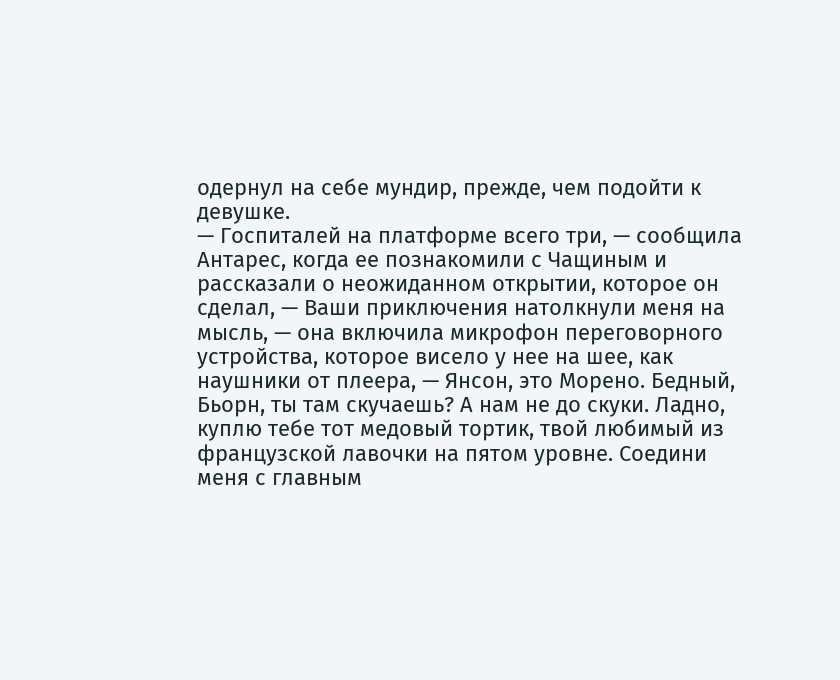одернул на себе мундир, прежде, чем подойти к девушке.
— Госпиталей на платформе всего три, — сообщила Антарес, когда ее познакомили с Чащиным и рассказали о неожиданном открытии, которое он сделал, — Ваши приключения натолкнули меня на мысль, — она включила микрофон переговорного устройства, которое висело у нее на шее, как наушники от плеера, — Янсон, это Морено. Бедный, Бьорн, ты там скучаешь? А нам не до скуки. Ладно, куплю тебе тот медовый тортик, твой любимый из французской лавочки на пятом уровне. Соедини меня с главным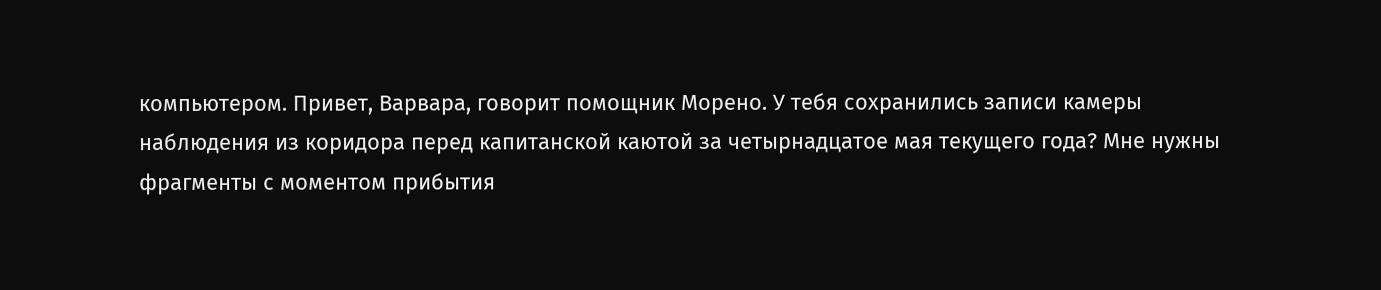компьютером. Привет, Варвара, говорит помощник Морено. У тебя сохранились записи камеры наблюдения из коридора перед капитанской каютой за четырнадцатое мая текущего года? Мне нужны фрагменты с моментом прибытия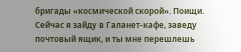бригады «космической скорой». Поищи. Сейчас я зайду в Галанет-кафе, заведу почтовый ящик, и ты мне перешлешь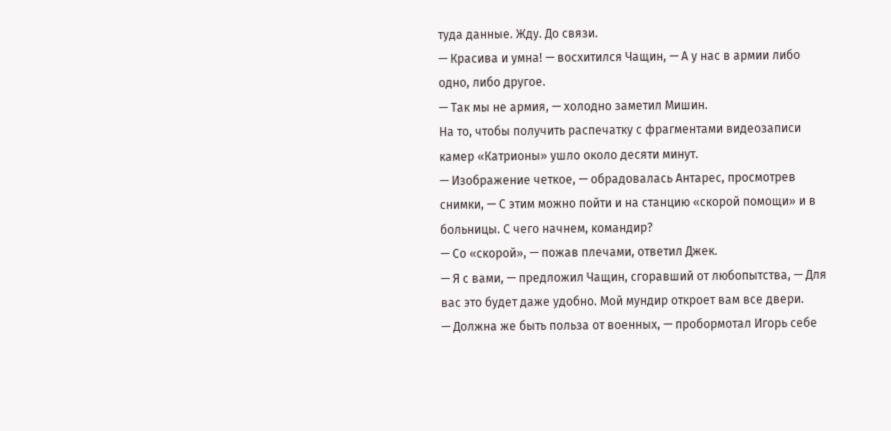туда данные. Жду. До связи.
— Красива и умна! — восхитился Чащин, — А у нас в армии либо одно, либо другое.
— Так мы не армия, — холодно заметил Мишин.
На то, чтобы получить распечатку с фрагментами видеозаписи камер «Катрионы» ушло около десяти минут.
— Изображение четкое, — обрадовалась Антарес, просмотрев снимки, — С этим можно пойти и на станцию «скорой помощи» и в больницы. С чего начнем, командир?
— Со «скорой», — пожав плечами, ответил Джек.
— Я с вами, — предложил Чащин, сгоравший от любопытства, — Для вас это будет даже удобно. Мой мундир откроет вам все двери.
— Должна же быть польза от военных, — пробормотал Игорь себе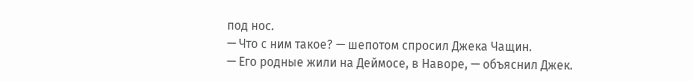под нос.
— Что с ним такое? — шепотом спросил Джека Чащин.
— Его родные жили на Деймосе, в Наворе, — объяснил Джек.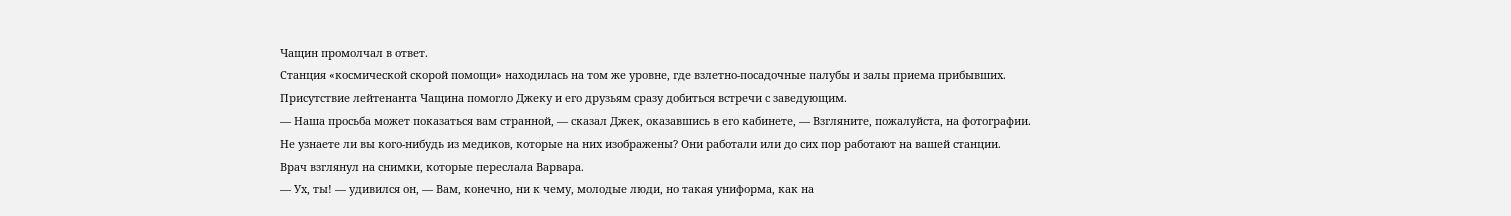Чащин промолчал в ответ.
Станция «космической скорой помощи» находилась на том же уровне, где взлетно-посадочные палубы и залы приема прибывших. Присутствие лейтенанта Чащина помогло Джеку и его друзьям сразу добиться встречи с заведующим.
— Наша просьба может показаться вам странной, — сказал Джек, оказавшись в его кабинете, — Взгляните, пожалуйста, на фотографии. Не узнаете ли вы кого-нибудь из медиков, которые на них изображены? Они работали или до сих пор работают на вашей станции.
Врач взглянул на снимки, которые переслала Варвара.
— Ух, ты! — удивился он, — Вам, конечно, ни к чему, молодые люди, но такая униформа, как на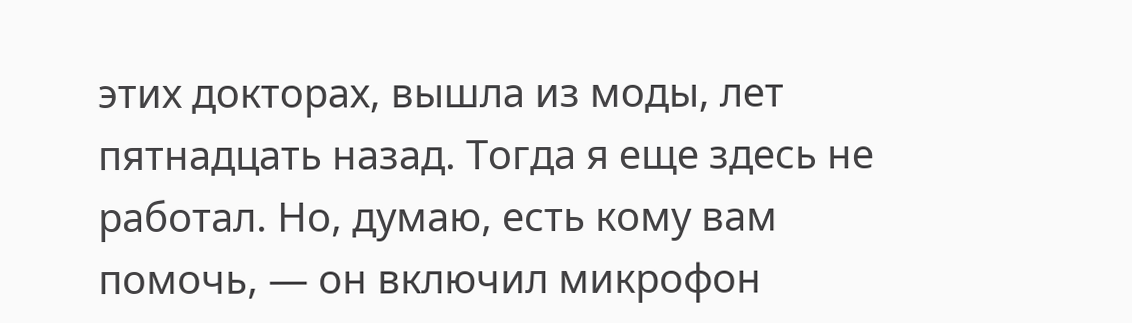этих докторах, вышла из моды, лет пятнадцать назад. Тогда я еще здесь не работал. Но, думаю, есть кому вам помочь, — он включил микрофон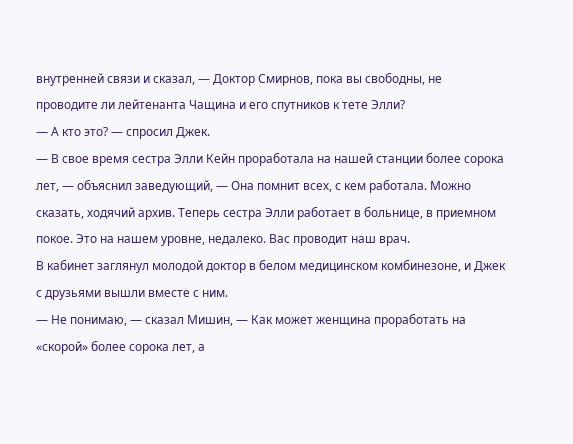внутренней связи и сказал, — Доктор Смирнов, пока вы свободны, не проводите ли лейтенанта Чащина и его спутников к тете Элли?
— А кто это? — спросил Джек.
— В свое время сестра Элли Кейн проработала на нашей станции более сорока лет, — объяснил заведующий, — Она помнит всех, с кем работала. Можно сказать, ходячий архив. Теперь сестра Элли работает в больнице, в приемном покое. Это на нашем уровне, недалеко. Вас проводит наш врач.
В кабинет заглянул молодой доктор в белом медицинском комбинезоне, и Джек с друзьями вышли вместе с ним.
— Не понимаю, — сказал Мишин, — Как может женщина проработать на «скорой» более сорока лет, а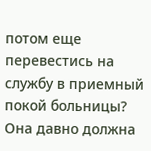потом еще перевестись на службу в приемный покой больницы? Она давно должна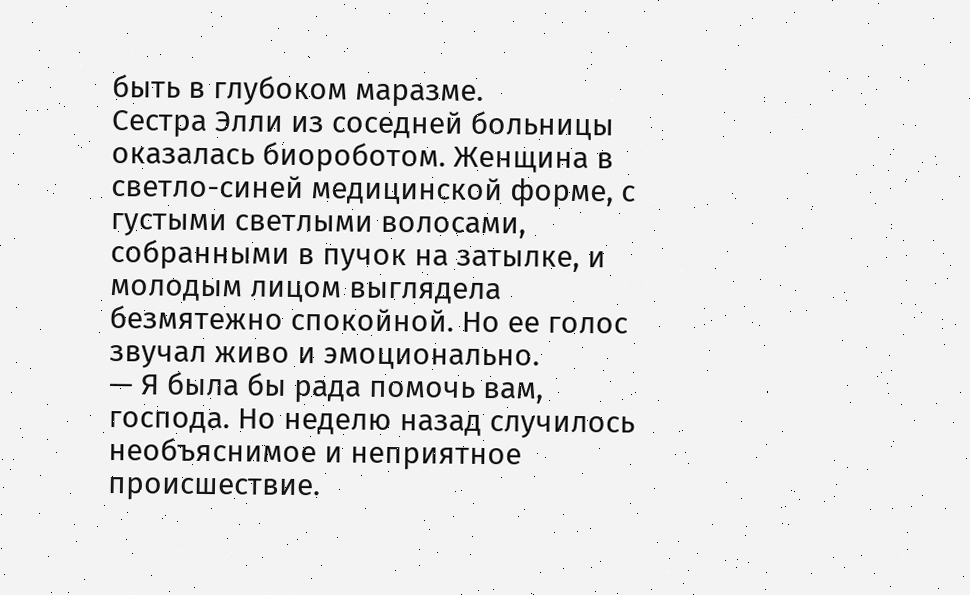быть в глубоком маразме.
Сестра Элли из соседней больницы оказалась биороботом. Женщина в светло-синей медицинской форме, с густыми светлыми волосами, собранными в пучок на затылке, и молодым лицом выглядела безмятежно спокойной. Но ее голос звучал живо и эмоционально.
— Я была бы рада помочь вам, господа. Но неделю назад случилось необъяснимое и неприятное происшествие.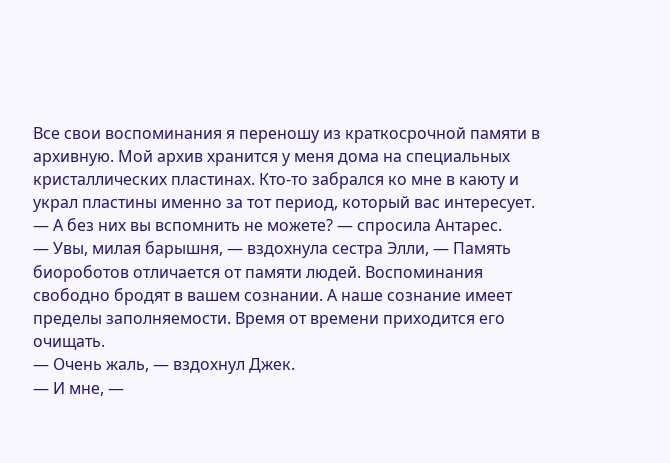Все свои воспоминания я переношу из краткосрочной памяти в архивную. Мой архив хранится у меня дома на специальных кристаллических пластинах. Кто-то забрался ко мне в каюту и украл пластины именно за тот период, который вас интересует.
— А без них вы вспомнить не можете? — спросила Антарес.
— Увы, милая барышня, — вздохнула сестра Элли, — Память биороботов отличается от памяти людей. Воспоминания свободно бродят в вашем сознании. А наше сознание имеет пределы заполняемости. Время от времени приходится его очищать.
— Очень жаль, — вздохнул Джек.
— И мне, —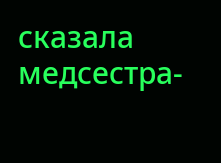сказала медсестра-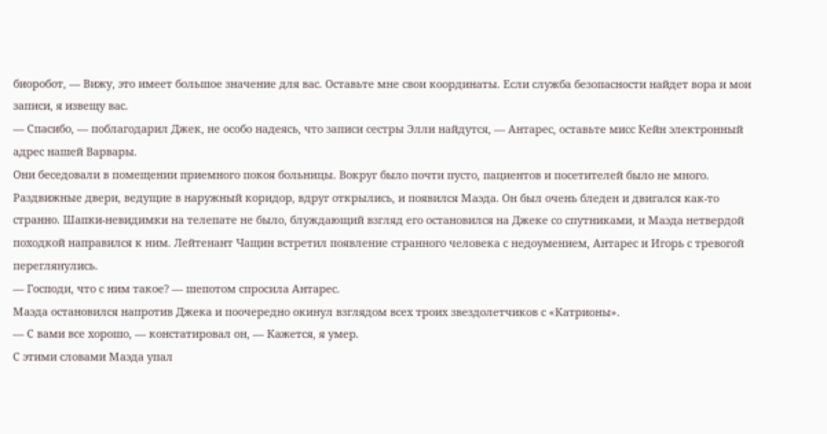биоробот, — Вижу, это имеет большое значение для вас. Оставьте мне свои координаты. Если служба безопасности найдет вора и мои записи, я извещу вас.
— Спасибо, — поблагодарил Джек, не особо надеясь, что записи сестры Элли найдутся, — Антарес, оставьте мисс Кейн электронный адрес нашей Варвары.
Они беседовали в помещении приемного покоя больницы. Вокруг было почти пусто, пациентов и посетителей было не много. Раздвижные двери, ведущие в наружный коридор, вдруг открылись, и появился Маэда. Он был очень бледен и двигался как-то странно. Шапки-невидимки на телепате не было, блуждающий взгляд его остановился на Джеке со спутниками, и Маэда нетвердой походкой направился к ним. Лейтенант Чащин встретил появление странного человека с недоумением, Антарес и Игорь с тревогой переглянулись.
— Господи, что с ним такое? — шепотом спросила Антарес.
Маэда остановился напротив Джека и поочередно окинул взглядом всех троих звездолетчиков с «Катрионы».
— С вами все хорошо, — констатировал он, — Кажется, я умер.
С этими словами Маэда упал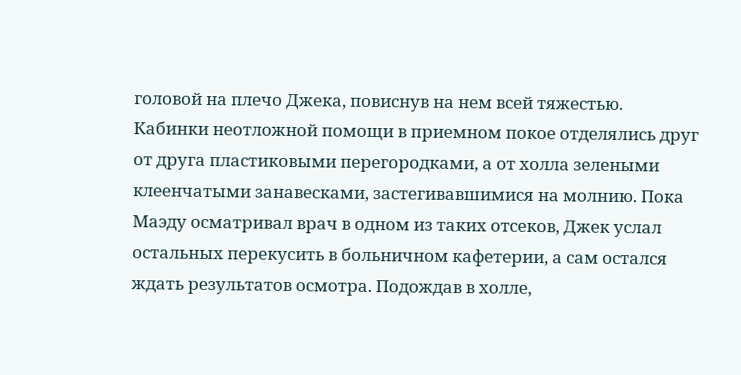головой на плечо Джека, повиснув на нем всей тяжестью.
Кабинки неотложной помощи в приемном покое отделялись друг от друга пластиковыми перегородками, а от холла зелеными клеенчатыми занавесками, застегивавшимися на молнию. Пока Маэду осматривал врач в одном из таких отсеков, Джек услал остальных перекусить в больничном кафетерии, а сам остался ждать результатов осмотра. Подождав в холле,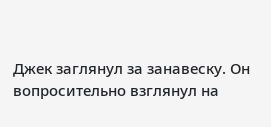Джек заглянул за занавеску. Он вопросительно взглянул на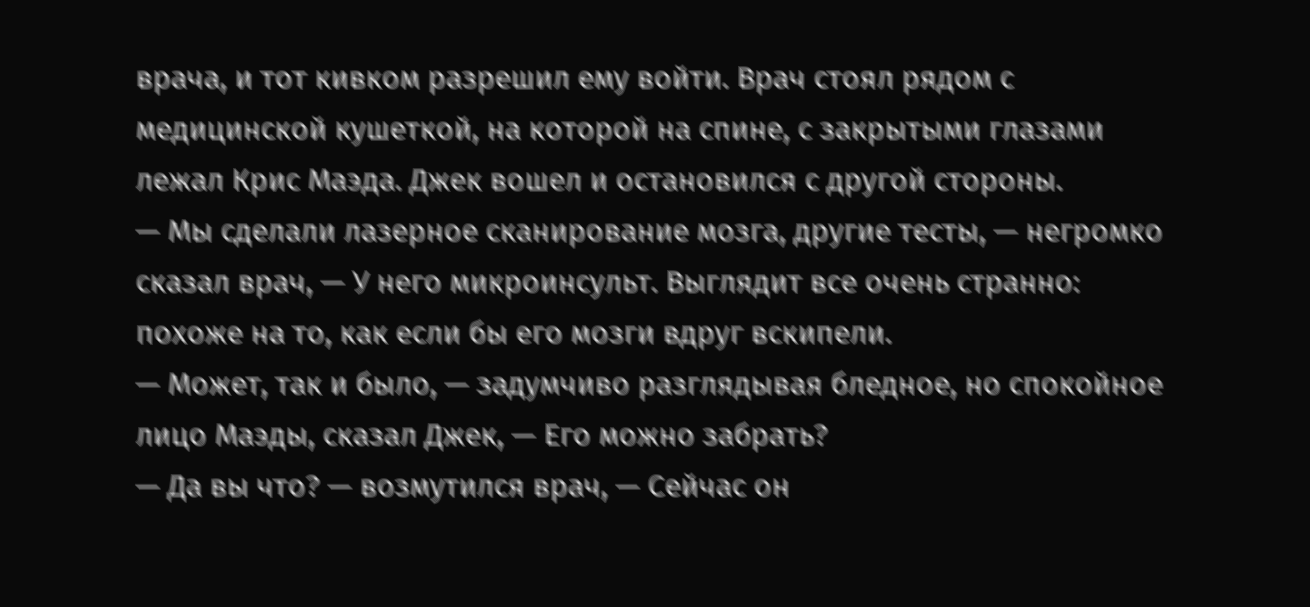врача, и тот кивком разрешил ему войти. Врач стоял рядом с медицинской кушеткой, на которой на спине, с закрытыми глазами лежал Крис Маэда. Джек вошел и остановился с другой стороны.
— Мы сделали лазерное сканирование мозга, другие тесты, — негромко сказал врач, — У него микроинсульт. Выглядит все очень странно: похоже на то, как если бы его мозги вдруг вскипели.
— Может, так и было, — задумчиво разглядывая бледное, но спокойное лицо Маэды, сказал Джек, — Его можно забрать?
— Да вы что? — возмутился врач, — Сейчас он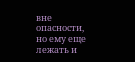вне опасности, но ему еще лежать и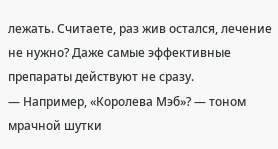лежать. Считаете, раз жив остался, лечение не нужно? Даже самые эффективные препараты действуют не сразу.
— Например, «Королева Мэб»? — тоном мрачной шутки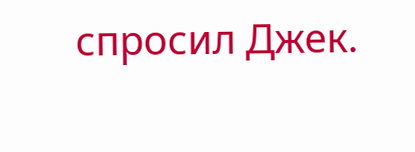спросил Джек.